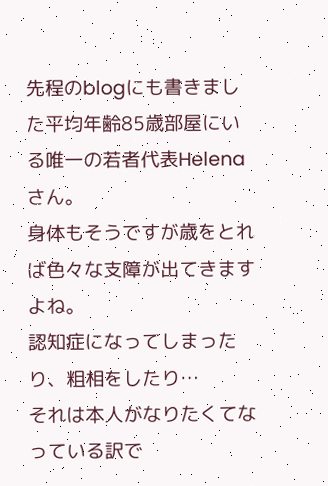先程のblogにも書きました平均年齢85歳部屋にいる唯一の若者代表Helenaさん。
身体もそうですが歳をとれば色々な支障が出てきますよね。
認知症になってしまったり、粗相をしたり…
それは本人がなりたくてなっている訳で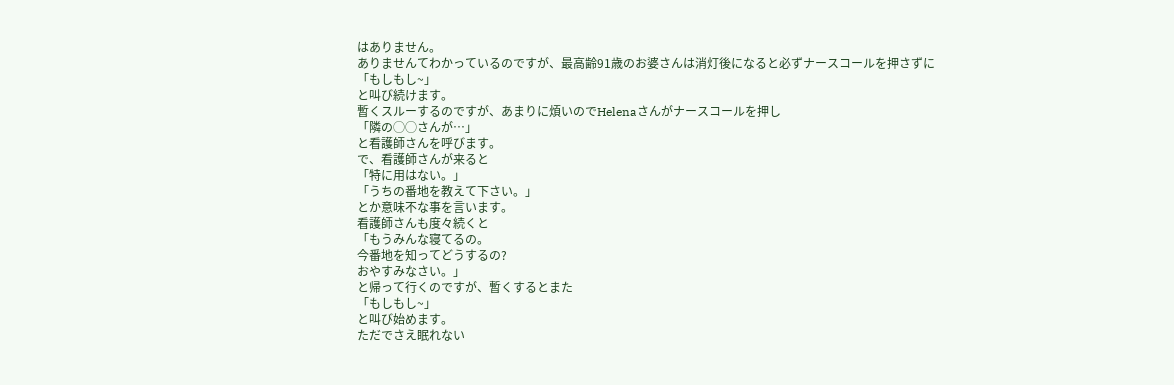はありません。
ありませんてわかっているのですが、最高齢91歳のお婆さんは消灯後になると必ずナースコールを押さずに
「もしもし~」
と叫び続けます。
暫くスルーするのですが、あまりに煩いのでHelenaさんがナースコールを押し
「隣の◯◯さんが…」
と看護師さんを呼びます。
で、看護師さんが来ると
「特に用はない。」
「うちの番地を教えて下さい。」
とか意味不な事を言います。
看護師さんも度々続くと
「もうみんな寝てるの。
今番地を知ってどうするの?
おやすみなさい。」
と帰って行くのですが、暫くするとまた
「もしもし~」
と叫び始めます。
ただでさえ眠れない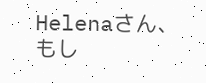Helenaさん、もし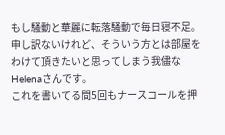もし騒動と華麗に転落騒動で毎日寝不足。
申し訳ないけれど、そういう方とは部屋をわけて頂きたいと思ってしまう我儘なHelenaさんです。
これを書いてる間5回もナースコールを押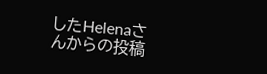したHelenaさんからの投稿